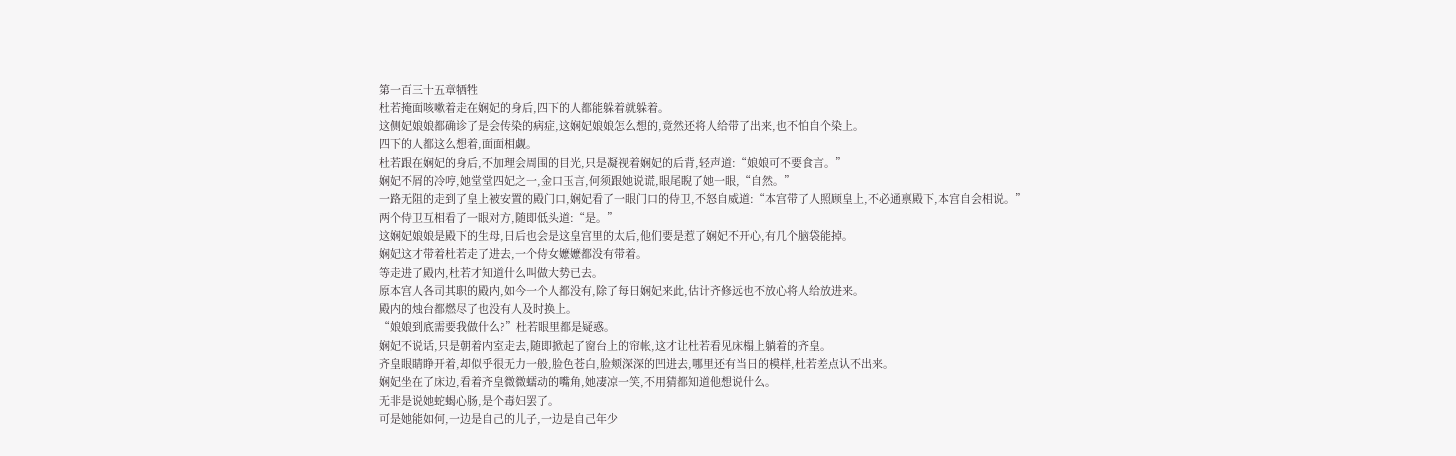第一百三十五章牺牲
杜若掩面咳嗽着走在娴妃的身后,四下的人都能躲着就躲着。
这侧妃娘娘都确诊了是会传染的病症,这娴妃娘娘怎么想的,竟然还将人给带了出来,也不怕自个染上。
四下的人都这么想着,面面相觑。
杜若跟在娴妃的身后,不加理会周围的目光,只是凝视着娴妃的后背,轻声道:“娘娘可不要食言。”
娴妃不屑的冷哼,她堂堂四妃之一,金口玉言,何须跟她说谎,眼尾睨了她一眼,“自然。”
一路无阻的走到了皇上被安置的殿门口,娴妃看了一眼门口的侍卫,不怒自威道:“本宫带了人照顾皇上,不必通禀殿下,本宫自会相说。”
两个侍卫互相看了一眼对方,随即低头道:“是。”
这娴妃娘娘是殿下的生母,日后也会是这皇宫里的太后,他们要是惹了娴妃不开心,有几个脑袋能掉。
娴妃这才带着杜若走了进去,一个侍女嬷嬷都没有带着。
等走进了殿内,杜若才知道什么叫做大势已去。
原本宫人各司其职的殿内,如今一个人都没有,除了每日娴妃来此,估计齐修远也不放心将人给放进来。
殿内的烛台都燃尽了也没有人及时换上。
“娘娘到底需要我做什么?”杜若眼里都是疑惑。
娴妃不说话,只是朝着内室走去,随即掀起了窗台上的帘帐,这才让杜若看见床榻上躺着的齐皇。
齐皇眼睛睁开着,却似乎很无力一般,脸色苍白,脸颊深深的凹进去,哪里还有当日的模样,杜若差点认不出来。
娴妃坐在了床边,看着齐皇微微蠕动的嘴角,她凄凉一笑,不用猜都知道他想说什么。
无非是说她蛇蝎心肠,是个毒妇罢了。
可是她能如何,一边是自己的儿子,一边是自己年少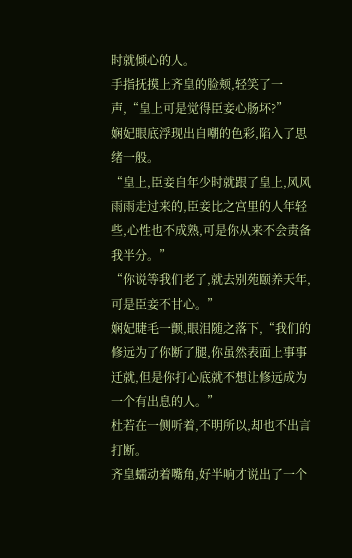时就倾心的人。
手指抚摸上齐皇的脸颊,轻笑了一声,“皇上可是觉得臣妾心肠坏?”
娴妃眼底浮现出自嘲的色彩,陷入了思绪一般。
“皇上,臣妾自年少时就跟了皇上,风风雨雨走过来的,臣妾比之宫里的人年轻些,心性也不成熟,可是你从来不会责备我半分。”
“你说等我们老了,就去别苑颐养天年,可是臣妾不甘心。”
娴妃睫毛一颤,眼泪随之落下,“我们的修远为了你断了腿,你虽然表面上事事迁就,但是你打心底就不想让修远成为一个有出息的人。”
杜若在一侧听着,不明所以,却也不出言打断。
齐皇蠕动着嘴角,好半响才说出了一个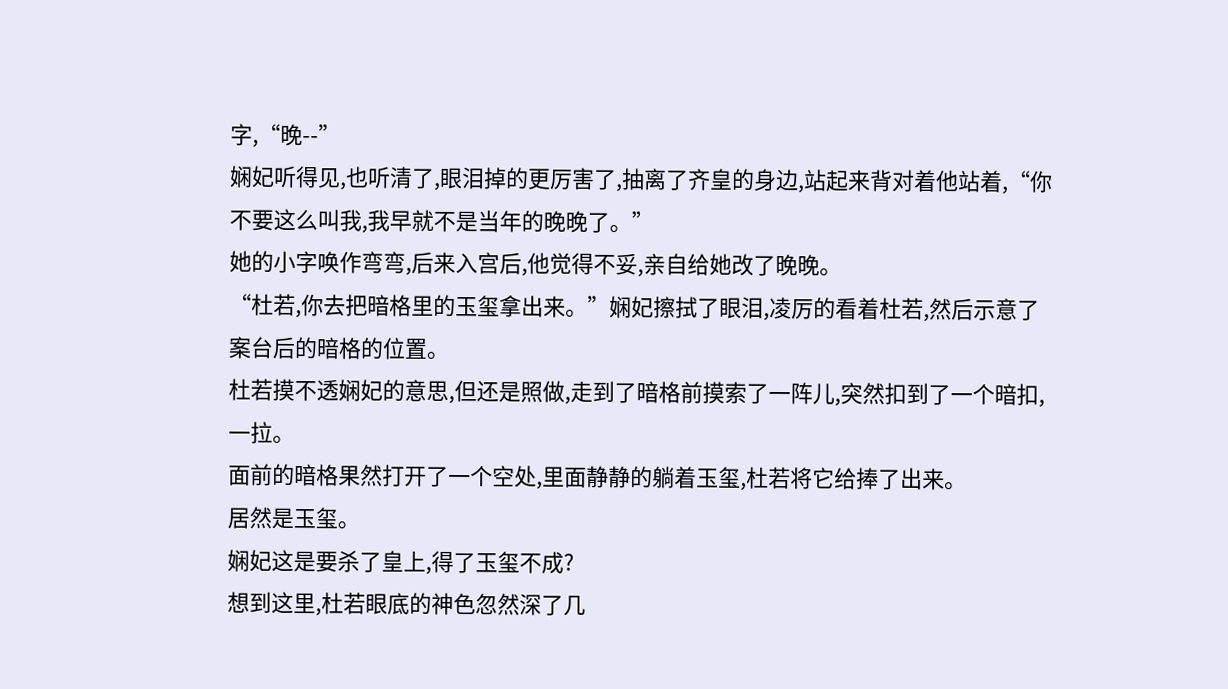字,“晚--”
娴妃听得见,也听清了,眼泪掉的更厉害了,抽离了齐皇的身边,站起来背对着他站着,“你不要这么叫我,我早就不是当年的晚晚了。”
她的小字唤作弯弯,后来入宫后,他觉得不妥,亲自给她改了晚晚。
“杜若,你去把暗格里的玉玺拿出来。”娴妃擦拭了眼泪,凌厉的看着杜若,然后示意了案台后的暗格的位置。
杜若摸不透娴妃的意思,但还是照做,走到了暗格前摸索了一阵儿,突然扣到了一个暗扣,一拉。
面前的暗格果然打开了一个空处,里面静静的躺着玉玺,杜若将它给捧了出来。
居然是玉玺。
娴妃这是要杀了皇上,得了玉玺不成?
想到这里,杜若眼底的神色忽然深了几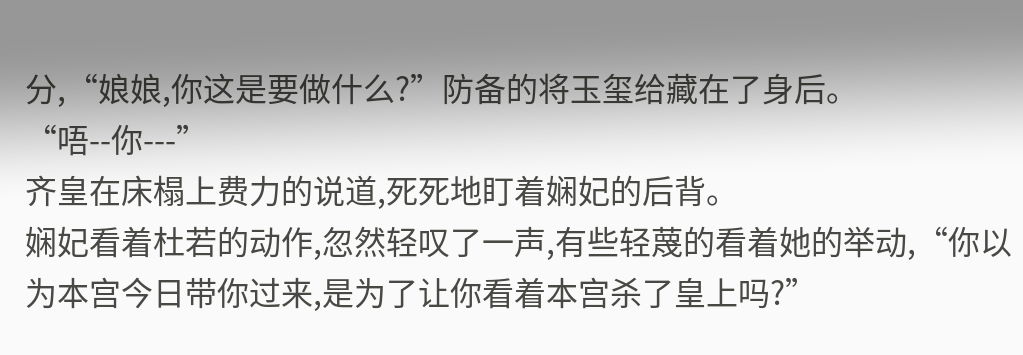分,“娘娘,你这是要做什么?”防备的将玉玺给藏在了身后。
“唔--你---”
齐皇在床榻上费力的说道,死死地盯着娴妃的后背。
娴妃看着杜若的动作,忽然轻叹了一声,有些轻蔑的看着她的举动,“你以为本宫今日带你过来,是为了让你看着本宫杀了皇上吗?”